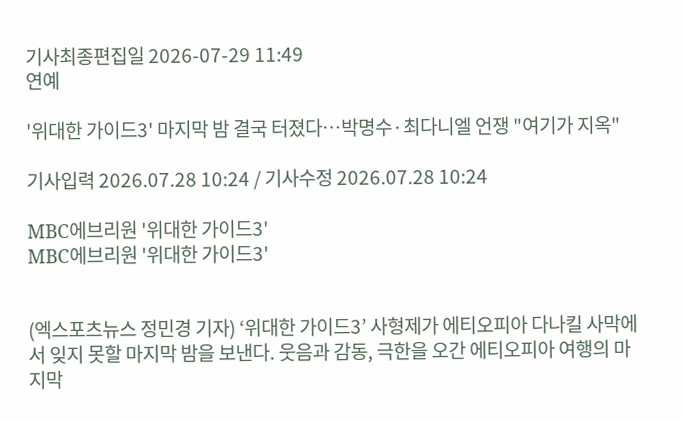기사최종편집일 2026-07-29 11:49
연예

'위대한 가이드3' 마지막 밤 결국 터졌다…박명수·최다니엘 언쟁 "여기가 지옥"

기사입력 2026.07.28 10:24 / 기사수정 2026.07.28 10:24

MBC에브리원 '위대한 가이드3'
MBC에브리원 '위대한 가이드3'


(엑스포츠뉴스 정민경 기자) ‘위대한 가이드3’ 사형제가 에티오피아 다나킬 사막에서 잊지 못할 마지막 밤을 보낸다. 웃음과 감동, 극한을 오간 에티오피아 여행의 마지막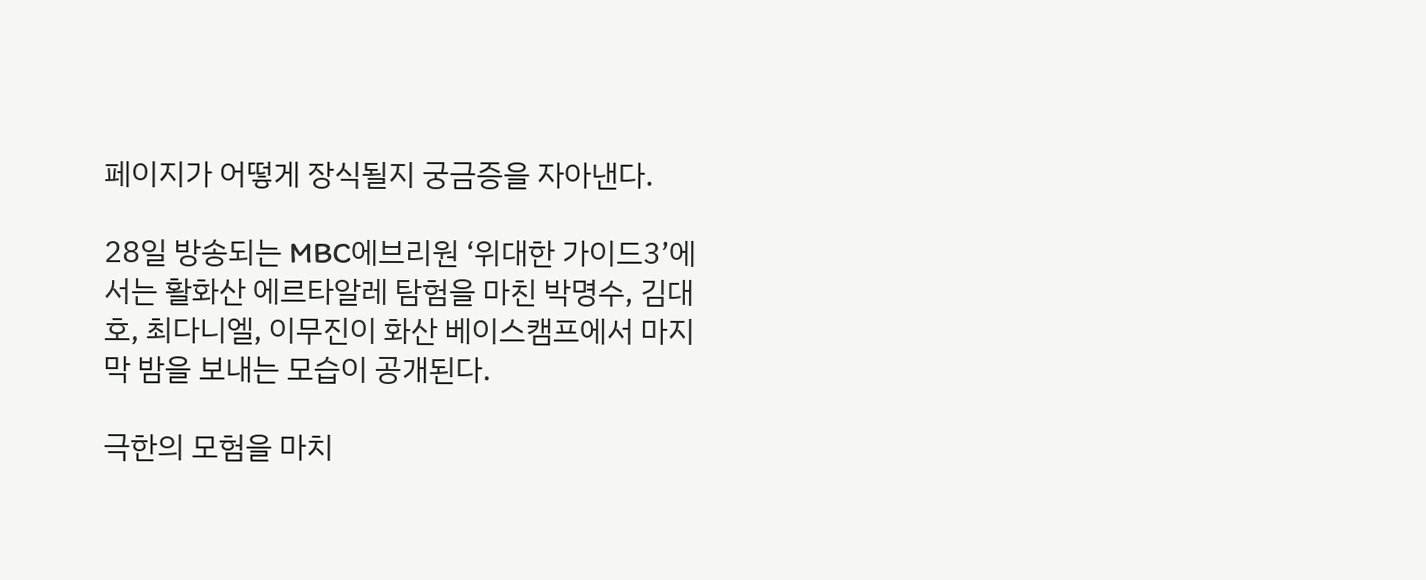페이지가 어떻게 장식될지 궁금증을 자아낸다.

28일 방송되는 MBC에브리원 ‘위대한 가이드3’에서는 활화산 에르타알레 탐험을 마친 박명수, 김대호, 최다니엘, 이무진이 화산 베이스캠프에서 마지막 밤을 보내는 모습이 공개된다.

극한의 모험을 마치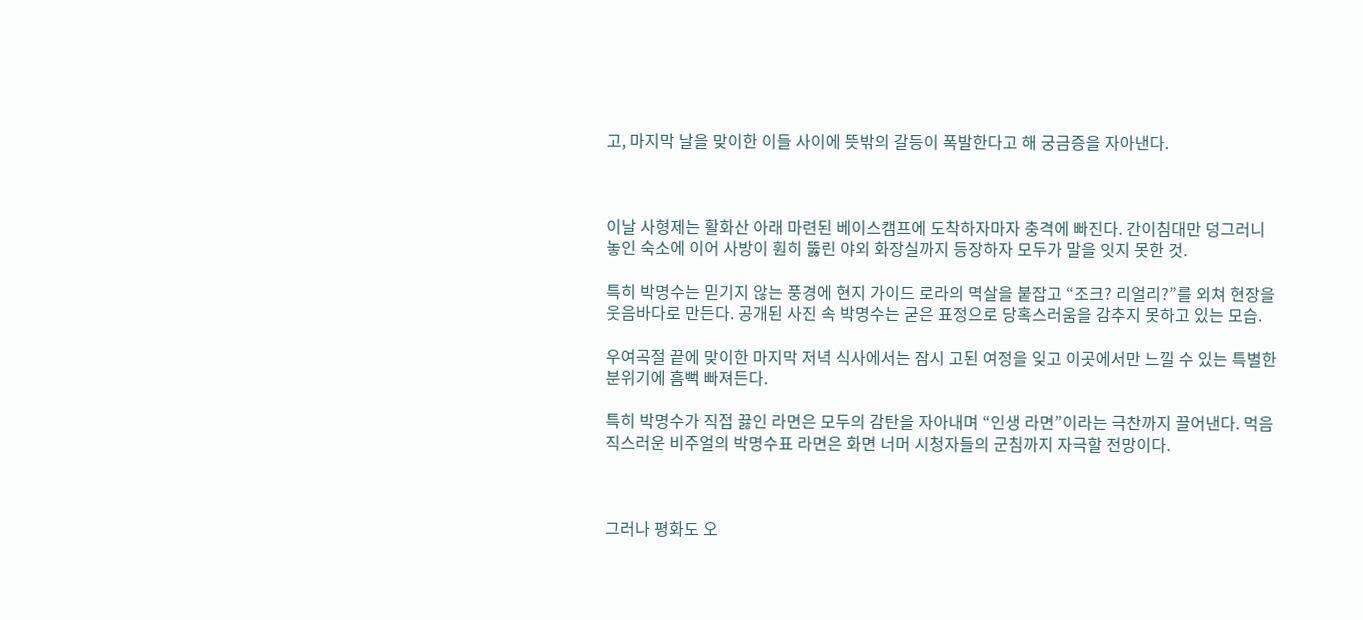고, 마지막 날을 맞이한 이들 사이에 뜻밖의 갈등이 폭발한다고 해 궁금증을 자아낸다.



이날 사형제는 활화산 아래 마련된 베이스캠프에 도착하자마자 충격에 빠진다. 간이침대만 덩그러니 놓인 숙소에 이어 사방이 훤히 뚫린 야외 화장실까지 등장하자 모두가 말을 잇지 못한 것.

특히 박명수는 믿기지 않는 풍경에 현지 가이드 로라의 멱살을 붙잡고 “조크? 리얼리?”를 외쳐 현장을 웃음바다로 만든다. 공개된 사진 속 박명수는 굳은 표정으로 당혹스러움을 감추지 못하고 있는 모습.

우여곡절 끝에 맞이한 마지막 저녁 식사에서는 잠시 고된 여정을 잊고 이곳에서만 느낄 수 있는 특별한 분위기에 흠뻑 빠져든다.

특히 박명수가 직접 끓인 라면은 모두의 감탄을 자아내며 “인생 라면”이라는 극찬까지 끌어낸다. 먹음직스러운 비주얼의 박명수표 라면은 화면 너머 시청자들의 군침까지 자극할 전망이다.



그러나 평화도 오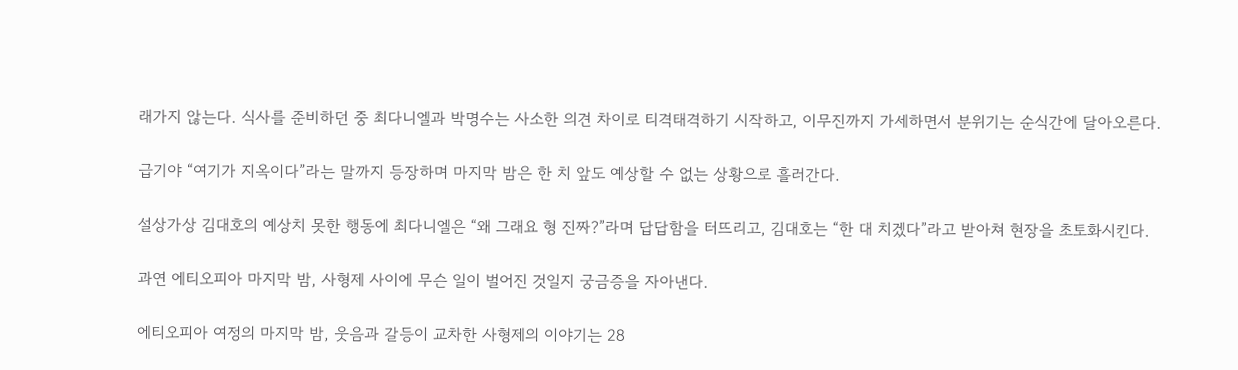래가지 않는다. 식사를 준비하던 중 최다니엘과 박명수는 사소한 의견 차이로 티격태격하기 시작하고, 이무진까지 가세하면서 분위기는 순식간에 달아오른다.

급기야 “여기가 지옥이다”라는 말까지 등장하며 마지막 밤은 한 치 앞도 예상할 수 없는 상황으로 흘러간다.

설상가상 김대호의 예상치 못한 행동에 최다니엘은 “왜 그래요 형 진짜?”라며 답답함을 터뜨리고, 김대호는 “한 대 치겠다”라고 받아쳐 현장을 초토화시킨다.

과연 에티오피아 마지막 밤, 사형제 사이에 무슨 일이 벌어진 것일지 궁금증을 자아낸다.

에티오피아 여정의 마지막 밤, 웃음과 갈등이 교차한 사형제의 이야기는 28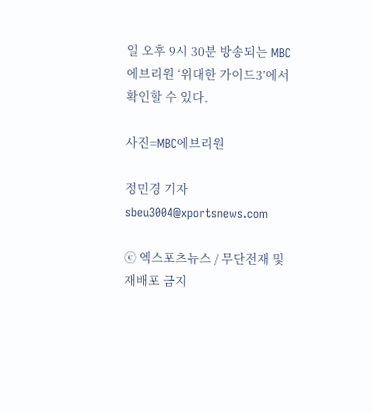일 오후 9시 30분 방송되는 MBC에브리원 ‘위대한 가이드3’에서 확인할 수 있다.

사진=MBC에브리원

정민경 기자 sbeu3004@xportsnews.com

ⓒ 엑스포츠뉴스 / 무단전재 및 재배포 금지